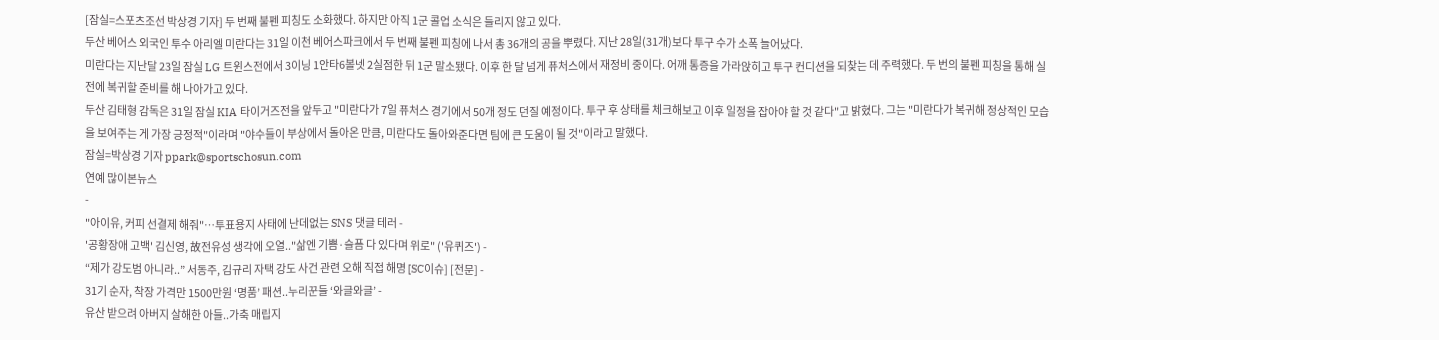[잠실=스포츠조선 박상경 기자] 두 번째 불펜 피칭도 소화했다. 하지만 아직 1군 콜업 소식은 들리지 않고 있다.
두산 베어스 외국인 투수 아리엘 미란다는 31일 이천 베어스파크에서 두 번째 불펜 피칭에 나서 총 36개의 공을 뿌렸다. 지난 28일(31개)보다 투구 수가 소폭 늘어났다.
미란다는 지난달 23일 잠실 LG 트윈스전에서 3이닝 1안타6볼넷 2실점한 뒤 1군 말소됐다. 이후 한 달 넘게 퓨처스에서 재정비 중이다. 어깨 통증을 가라앉히고 투구 컨디션을 되찾는 데 주력했다. 두 번의 불펜 피칭을 통해 실전에 복귀할 준비를 해 나아가고 있다.
두산 김태형 감독은 31일 잠실 KIA 타이거즈전을 앞두고 "미란다가 7일 퓨처스 경기에서 50개 정도 던질 예정이다. 투구 후 상태를 체크해보고 이후 일정을 잡아야 할 것 같다"고 밝혔다. 그는 "미란다가 복귀해 정상적인 모습을 보여주는 게 가장 긍정적"이라며 "야수들이 부상에서 돌아온 만큼, 미란다도 돌아와준다면 팀에 큰 도움이 될 것"이라고 말했다.
잠실=박상경 기자 ppark@sportschosun.com
연예 많이본뉴스
-
"아이유, 커피 선결제 해줘"…투표용지 사태에 난데없는 SNS 댓글 테러 -
'공황장애 고백' 김신영, 故전유성 생각에 오열.."삶엔 기쁨·슬픔 다 있다며 위로" ('유퀴즈') -
“제가 강도범 아니라..” 서동주, 김규리 자택 강도 사건 관련 오해 직접 해명 [SC이슈] [전문] -
31기 순자, 착장 가격만 1500만원 ‘명품’ 패션..누리꾼들 ‘와글와글’ -
유산 받으려 아버지 살해한 아들..가축 매립지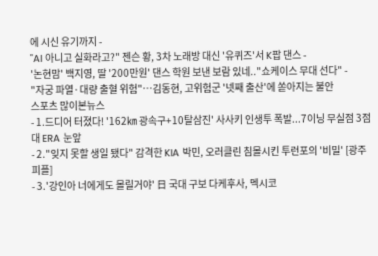에 시신 유기까지 -
"AI 아니고 실화라고?" 젠슨 황, 3차 노래방 대신 '유퀴즈'서 K팝 댄스 -
'논현맘' 백지영, 딸 '200만원' 댄스 학원 보낸 보람 있네.."쇼케이스 무대 선다" -
"자궁 파열·대량 출혈 위험"…김동현, 고위험군 '넷째 출산'에 쏟아지는 불안
스포츠 많이본뉴스
- 1.드디어 터졌다! '162㎞ 광속구+10탈삼진' 사사키 인생투 폭발...7이닝 무실점 3점대 ERA 눈앞
- 2."잊지 못할 생일 됐다" 감격한 KIA 박민, 오러클린 침몰시킨 투런포의 '비밀' [광주피플]
- 3.'강인아 너에게도 몰릴거야' 日 국대 구보 다케후사, 멕시코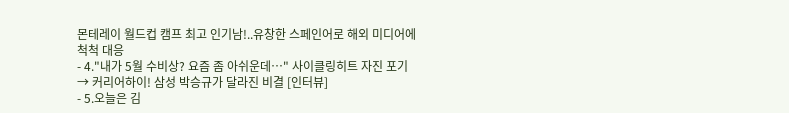몬테레이 월드컵 캠프 최고 인기남!..유창한 스페인어로 해외 미디어에 척척 대응
- 4."내가 5월 수비상? 요즘 좀 아쉬운데…" 사이클링히트 자진 포기 → 커리어하이! 삼성 박승규가 달라진 비결 [인터뷰]
- 5.오늘은 김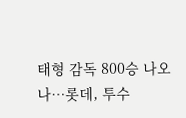태형 감독 800승 나오나…롯데, 투수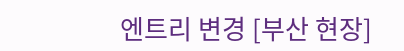엔트리 변경 [부산 현장]